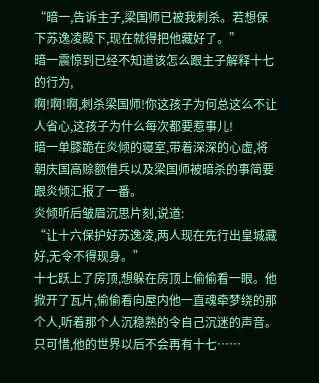“暗一,告诉主子,梁国师已被我刺杀。若想保下苏逸凌殿下,现在就得把他藏好了。”
暗一震惊到已经不知道该怎么跟主子解释十七的行为,
啊!啊!啊,刺杀梁国师!你这孩子为何总这么不让人省心,这孩子为什么每次都要惹事儿!
暗一单膝跪在炎倾的寝室,带着深深的心虚,将朝庆国高赊额借兵以及梁国师被暗杀的事简要跟炎倾汇报了一番。
炎倾听后皱眉沉思片刻,说道:
“让十六保护好苏逸凌,两人现在先行出皇城藏好,无令不得现身。”
十七跃上了房顶,想躲在房顶上偷偷看一眼。他掀开了瓦片,偷偷看向屋内他一直魂牵梦绕的那个人,听着那个人沉稳熟的令自己沉迷的声音。
只可惜,他的世界以后不会再有十七……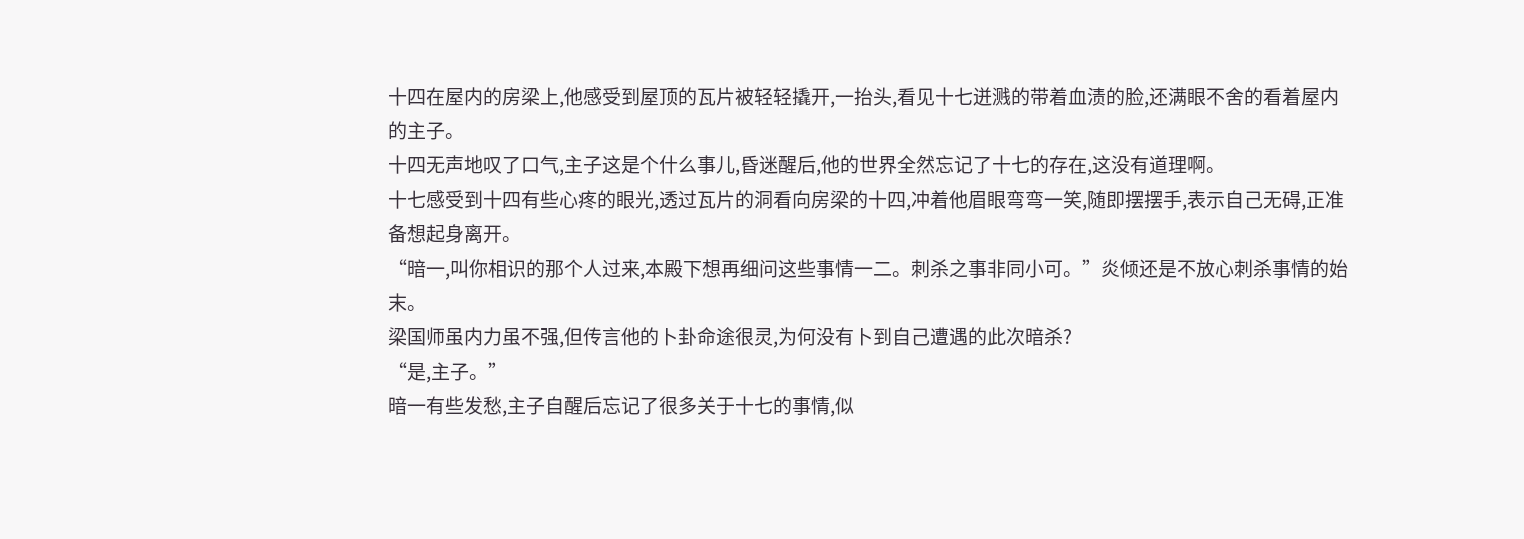十四在屋内的房梁上,他感受到屋顶的瓦片被轻轻撬开,一抬头,看见十七迸溅的带着血渍的脸,还满眼不舍的看着屋内的主子。
十四无声地叹了口气,主子这是个什么事儿,昏迷醒后,他的世界全然忘记了十七的存在,这没有道理啊。
十七感受到十四有些心疼的眼光,透过瓦片的洞看向房梁的十四,冲着他眉眼弯弯一笑,随即摆摆手,表示自己无碍,正准备想起身离开。
“暗一,叫你相识的那个人过来,本殿下想再细问这些事情一二。刺杀之事非同小可。”炎倾还是不放心刺杀事情的始末。
梁国师虽内力虽不强,但传言他的卜卦命途很灵,为何没有卜到自己遭遇的此次暗杀?
“是,主子。”
暗一有些发愁,主子自醒后忘记了很多关于十七的事情,似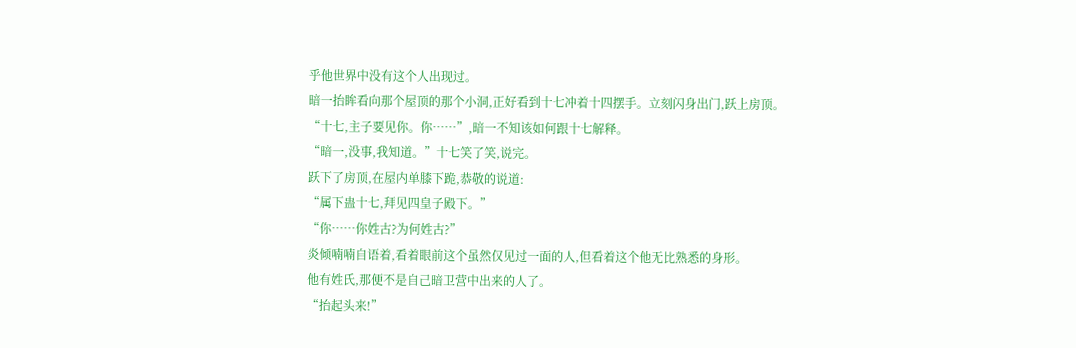乎他世界中没有这个人出现过。
暗一抬眸看向那个屋顶的那个小洞,正好看到十七冲着十四摆手。立刻闪身出门,跃上房顶。
“十七,主子要见你。你……”,暗一不知该如何跟十七解释。
“暗一,没事,我知道。”十七笑了笑,说完。
跃下了房顶,在屋内单膝下跪,恭敬的说道:
“属下蛊十七,拜见四皇子殿下。”
“你……你姓古?为何姓古?”
炎倾喃喃自语着,看着眼前这个虽然仅见过一面的人,但看着这个他无比熟悉的身形。
他有姓氏,那便不是自己暗卫营中出来的人了。
“抬起头来!”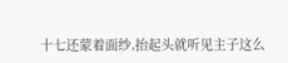十七还蒙着面纱,抬起头就听见主子这么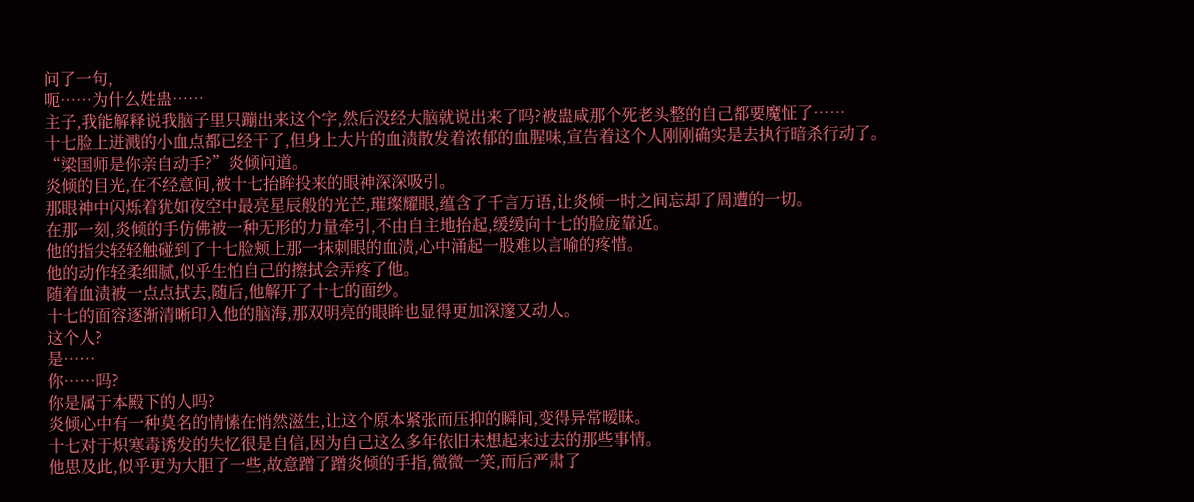问了一句,
呃……为什么姓蛊……
主子,我能解释说我脑子里只蹦出来这个字,然后没经大脑就说出来了吗?被蛊咸那个死老头整的自己都要魔怔了……
十七脸上迸溅的小血点都已经干了,但身上大片的血渍散发着浓郁的血腥味,宣告着这个人刚刚确实是去执行暗杀行动了。
“梁国师是你亲自动手?”炎倾问道。
炎倾的目光,在不经意间,被十七抬眸投来的眼神深深吸引。
那眼神中闪烁着犹如夜空中最亮星辰般的光芒,璀璨耀眼,蕴含了千言万语,让炎倾一时之间忘却了周遭的一切。
在那一刻,炎倾的手仿佛被一种无形的力量牵引,不由自主地抬起,缓缓向十七的脸庞靠近。
他的指尖轻轻触碰到了十七脸颊上那一抹刺眼的血渍,心中涌起一股难以言喻的疼惜。
他的动作轻柔细腻,似乎生怕自己的擦拭会弄疼了他。
随着血渍被一点点拭去,随后,他解开了十七的面纱。
十七的面容逐渐清晰印入他的脑海,那双明亮的眼眸也显得更加深邃又动人。
这个人?
是……
你……吗?
你是属于本殿下的人吗?
炎倾心中有一种莫名的情愫在悄然滋生,让这个原本紧张而压抑的瞬间,变得异常暧昧。
十七对于炽寒毒诱发的失忆很是自信,因为自己这么多年依旧未想起来过去的那些事情。
他思及此,似乎更为大胆了一些,故意蹭了蹭炎倾的手指,微微一笑,而后严肃了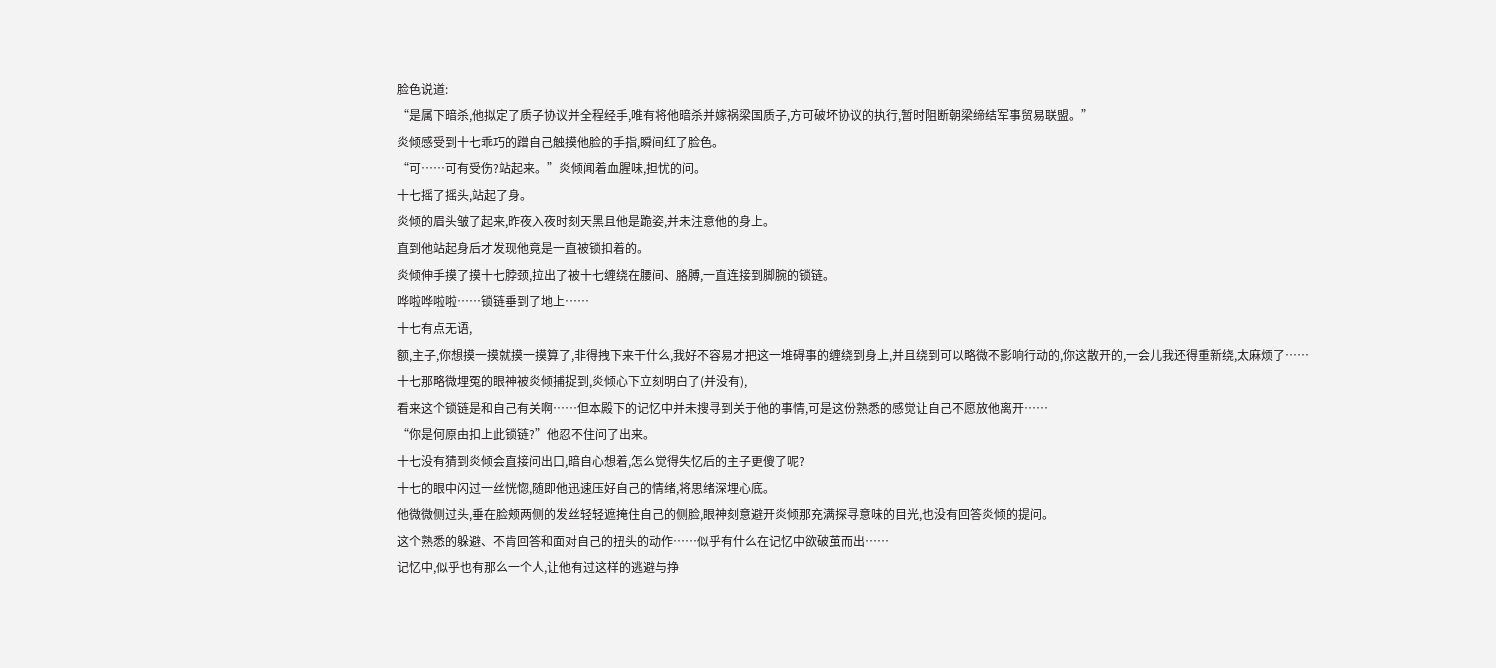脸色说道:
“是属下暗杀,他拟定了质子协议并全程经手,唯有将他暗杀并嫁祸梁国质子,方可破坏协议的执行,暂时阻断朝梁缔结军事贸易联盟。”
炎倾感受到十七乖巧的蹭自己触摸他脸的手指,瞬间红了脸色。
“可……可有受伤?站起来。”炎倾闻着血腥味,担忧的问。
十七摇了摇头,站起了身。
炎倾的眉头皱了起来,昨夜入夜时刻天黑且他是跪姿,并未注意他的身上。
直到他站起身后才发现他竟是一直被锁扣着的。
炎倾伸手摸了摸十七脖颈,拉出了被十七缠绕在腰间、胳膊,一直连接到脚腕的锁链。
哗啦哗啦啦……锁链垂到了地上……
十七有点无语,
额,主子,你想摸一摸就摸一摸算了,非得拽下来干什么,我好不容易才把这一堆碍事的缠绕到身上,并且绕到可以略微不影响行动的,你这散开的,一会儿我还得重新绕,太麻烦了……
十七那略微埋冤的眼神被炎倾捕捉到,炎倾心下立刻明白了(并没有),
看来这个锁链是和自己有关啊……但本殿下的记忆中并未搜寻到关于他的事情,可是这份熟悉的感觉让自己不愿放他离开……
“你是何原由扣上此锁链?”他忍不住问了出来。
十七没有猜到炎倾会直接问出口,暗自心想着,怎么觉得失忆后的主子更傻了呢?
十七的眼中闪过一丝恍惚,随即他迅速压好自己的情绪,将思绪深埋心底。
他微微侧过头,垂在脸颊两侧的发丝轻轻遮掩住自己的侧脸,眼神刻意避开炎倾那充满探寻意味的目光,也没有回答炎倾的提问。
这个熟悉的躲避、不肯回答和面对自己的扭头的动作……似乎有什么在记忆中欲破茧而出……
记忆中,似乎也有那么一个人,让他有过这样的逃避与挣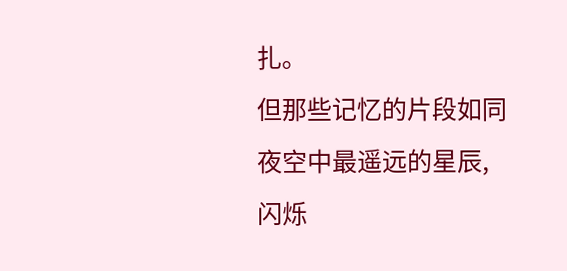扎。
但那些记忆的片段如同夜空中最遥远的星辰,闪烁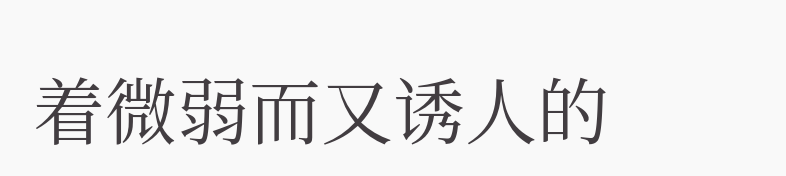着微弱而又诱人的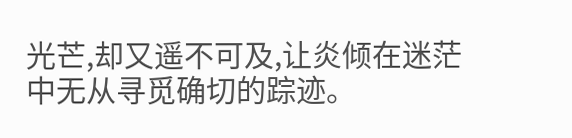光芒,却又遥不可及,让炎倾在迷茫中无从寻觅确切的踪迹。